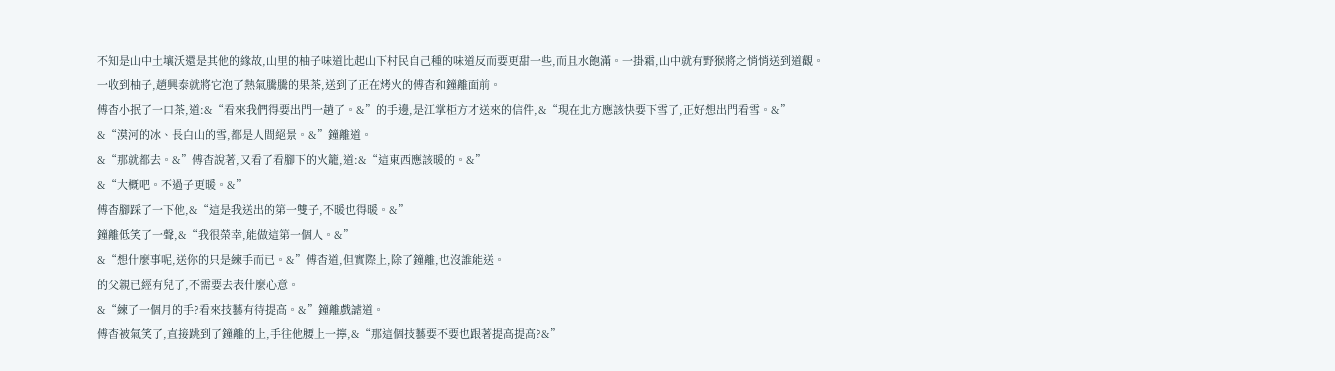不知是山中土壤沃還是其他的緣故,山里的柚子味道比起山下村民自己種的味道反而要更甜一些,而且水飽滿。一掛霜,山中就有野猴將之悄悄送到道觀。
一收到柚子,趙興泰就將它泡了熱氣騰騰的果茶,送到了正在烤火的傅杳和鐘離面前。
傅杳小抿了一口茶,道:&“看來我們得要出門一趟了。&”的手邊,是江掌柜方才送來的信件,&“現在北方應該快要下雪了,正好想出門看雪。&”
&“漠河的冰、長白山的雪,都是人間絕景。&”鐘離道。
&“那就都去。&”傅杳說著,又看了看腳下的火籠,道:&“這東西應該暖的。&”
&“大概吧。不過子更暖。&”
傅杳腳踩了一下他,&“這是我送出的第一雙子,不暖也得暖。&”
鐘離低笑了一聲,&“我很榮幸,能做這第一個人。&”
&“想什麼事呢,送你的只是練手而已。&”傅杳道,但實際上,除了鐘離,也沒誰能送。
的父親已經有兒了,不需要去表什麼心意。
&“練了一個月的手?看來技藝有待提高。&”鐘離戲謔道。
傅杳被氣笑了,直接跳到了鐘離的上,手往他腰上一擰,&“那這個技藝要不要也跟著提高提高?&”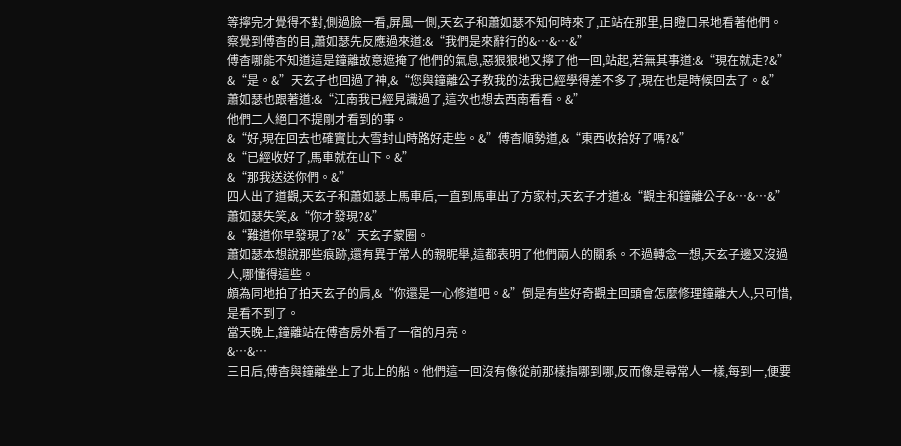等擰完才覺得不對,側過臉一看,屏風一側,天玄子和蕭如瑟不知何時來了,正站在那里,目瞪口呆地看著他們。
察覺到傅杳的目,蕭如瑟先反應過來道:&“我們是來辭行的&…&…&”
傅杳哪能不知道這是鐘離故意遮掩了他們的氣息,惡狠狠地又擰了他一回,站起,若無其事道:&“現在就走?&”
&“是。&”天玄子也回過了神,&“您與鐘離公子教我的法我已經學得差不多了,現在也是時候回去了。&”
蕭如瑟也跟著道:&“江南我已經見識過了,這次也想去西南看看。&”
他們二人絕口不提剛才看到的事。
&“好,現在回去也確實比大雪封山時路好走些。&”傅杳順勢道,&“東西收拾好了嗎?&”
&“已經收好了,馬車就在山下。&”
&“那我送送你們。&”
四人出了道觀,天玄子和蕭如瑟上馬車后,一直到馬車出了方家村,天玄子才道:&“觀主和鐘離公子&…&…&”
蕭如瑟失笑,&“你才發現?&”
&“難道你早發現了?&”天玄子蒙圈。
蕭如瑟本想說那些痕跡,還有異于常人的親昵舉,這都表明了他們兩人的關系。不過轉念一想,天玄子邊又沒過人,哪懂得這些。
頗為同地拍了拍天玄子的肩,&“你還是一心修道吧。&”倒是有些好奇觀主回頭會怎麼修理鐘離大人,只可惜,是看不到了。
當天晚上,鐘離站在傅杳房外看了一宿的月亮。
&…&…
三日后,傅杳與鐘離坐上了北上的船。他們這一回沒有像從前那樣指哪到哪,反而像是尋常人一樣,每到一,便要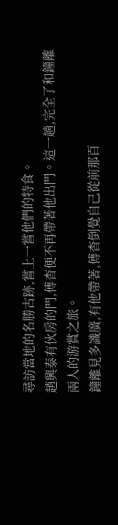尋訪當地的名勝古跡,嘗上一嘗他們的特食。
趙興泰有伙房的門,傅杳便不再帶著他出門。這一趟,完全了和鐘離兩人的游賞之旅。
鐘離見多識廣,有他帶著,傅杳倒覺自己從前那百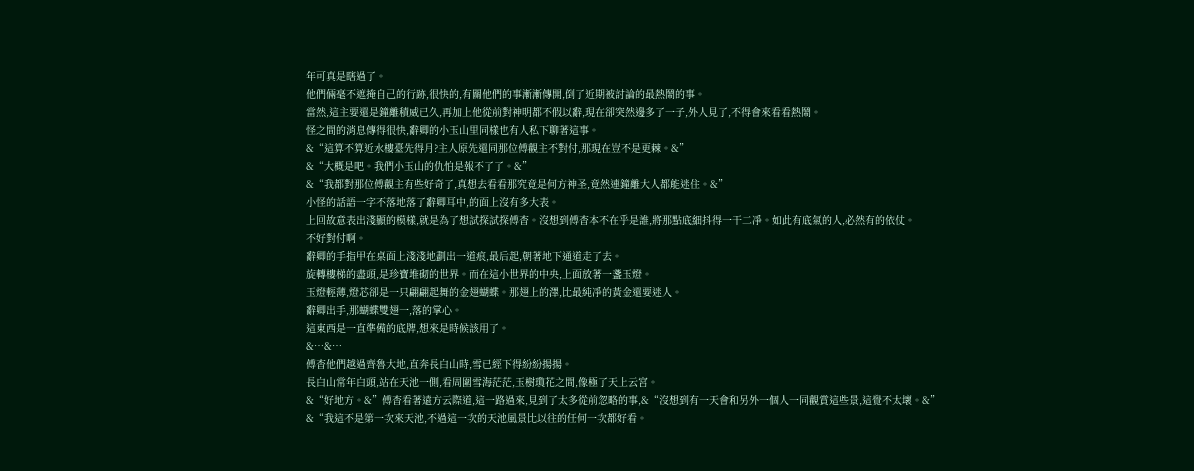年可真是瞎過了。
他們倆毫不遮掩自己的行跡,很快的,有關他們的事漸漸傳開,倒了近期被討論的最熱鬧的事。
當然,這主要還是鐘離積威已久,再加上他從前對神明都不假以辭,現在卻突然邊多了一子,外人見了,不得會來看看熱鬧。
怪之間的消息傳得很快,辭卿的小玉山里同樣也有人私下聊著這事。
&“這算不算近水樓臺先得月?主人原先還同那位傅觀主不對付,那現在豈不是更棘。&”
&“大概是吧。我們小玉山的仇怕是報不了了。&”
&“我都對那位傅觀主有些好奇了,真想去看看那究竟是何方神圣,竟然連鐘離大人都能迷住。&”
小怪的話語一字不落地落了辭卿耳中,的面上沒有多大表。
上回故意表出淺顯的模樣,就是為了想試探試探傅杳。沒想到傅杳本不在乎是誰,將那點底細抖得一干二凈。如此有底氣的人,必然有的依仗。
不好對付啊。
辭卿的手指甲在桌面上淺淺地劃出一道痕,最后起,朝著地下通道走了去。
旋轉樓梯的盡頭,是珍寶堆砌的世界。而在這小世界的中央,上面放著一盞玉燈。
玉燈輕薄,燈芯卻是一只翩翩起舞的金翅蝴蝶。那翅上的澤,比最純凈的黃金還要迷人。
辭卿出手,那蝴蝶雙翅一,落的掌心。
這東西是一直準備的底牌,想來是時候該用了。
&…&…
傅杳他們越過齊魯大地,直奔長白山時,雪已經下得紛紛揚揚。
長白山常年白頭,站在天池一側,看周圍雪海茫茫,玉樹瓊花之間,像極了天上云宮。
&“好地方。&”傅杳看著遠方云際道,這一路過來,見到了太多從前忽略的事,&“沒想到有一天會和另外一個人一同觀賞這些景,這覺不太壞。&”
&“我這不是第一次來天池,不過這一次的天池風景比以往的任何一次都好看。